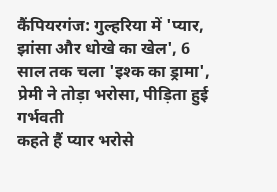कैंपियरगंज: गुल्हरिया में 'प्यार, झांसा और धोखे का खेल', 6 साल तक चला 'इश्क का ड्रामा', प्रेमी ने तोड़ा भरोसा, पीड़िता हुई गर्भवती
कहते हैं प्यार भरोसे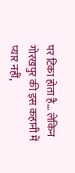पर टिका होता है… लेकिन गोरखपुर की इस कहानी में प्यार नहीं,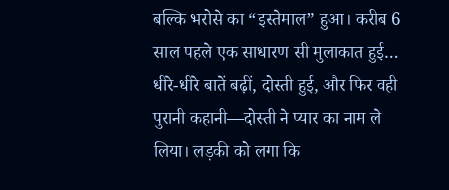बल्कि भरोसे का “इस्तेमाल” हुआ। करीब 6 साल पहले एक साधारण सी मुलाकात हुई… धीरे-धीरे बातें बढ़ीं, दोस्ती हुई, और फिर वही पुरानी कहानी—दोस्ती ने प्यार का नाम ले लिया। लड़की को लगा कि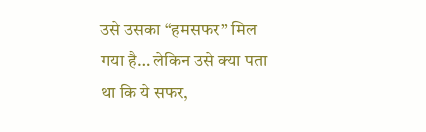उसे उसका “हमसफर” मिल गया है… लेकिन उसे क्या पता था कि ये सफर,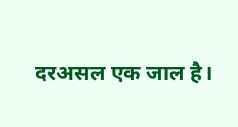दरअसल एक जाल है।